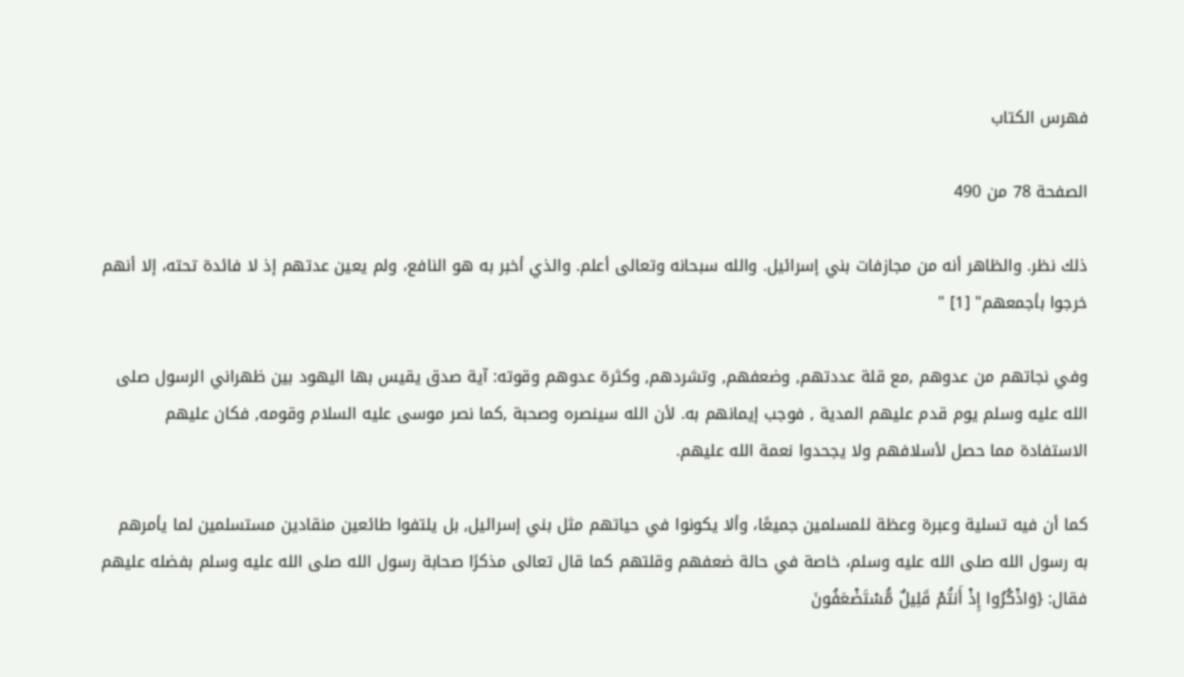فهرس الكتاب

الصفحة 78 من 490

ذلك نظر. والظاهر أنه من مجازفات بني إسرائيل. والله سبحانه وتعالى أعلم. والذي أخبر به هو النافع، ولم يعين عدتهم إذ لا فائدة تحته، إلا أنهم خرجوا بأجمعهم" [1] "

وفي نجاتهم من عدوهم ,مع قلة عددتهم, وضعفهم, وتشردهم, وكثرة عدوهم وقوته: آية صدق يقيس بها اليهود بين ظهراني الرسول صلى الله عليه وسلم يوم قدم عليهم المدية , فوجب إيمانهم به. لأن الله سينصره وصحبة ,كما نصر موسى عليه السلام وقومه, فكان عليهم الاستفادة مما حصل لأسلافهم ولا يجحدوا نعمة الله عليهم.

كما أن فيه تسلية وعبرة وعظة للمسلمين جميعًا، وألا يكونوا في حياتهم مثل بني إسرائيل, بل يلتفوا طائعين منقادين مستسلمين لما يأمرهم به رسول الله صلى الله عليه وسلم، خاصة في حالة ضعفهم وقلتهم كما قال تعالى مذكرًا صحابة رسول الله صلى الله عليه وسلم بفضله عليهم فقال: {وَاذْكُرُوا إِذْ أَنتُمْ قَلِيلٌ مُّسْتَضْعَفُونَ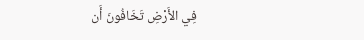فِي الأَرْضِ تَخَافُونَ أَن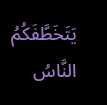يَتَخَطَّفَكُمُ النَّاسُ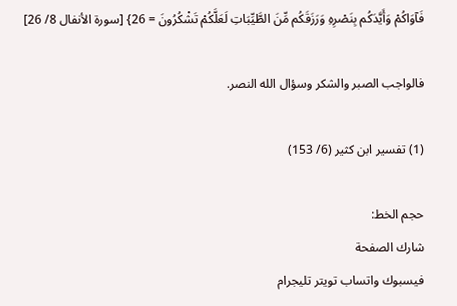فَآوَاكُمْ وَأَيَّدَكُم بِنَصْرِهِ وَرَزَقَكُم مِّنَ الطَّيِّبَاتِ لَعَلَّكُمْ تَشْكُرُونَ = 26} [سورة الأنفال 8/ 26]

فالواجب الصبر والشكر وسؤال الله النصر.

(1) تفسير ابن كثير (6/ 153)

حجم الخط:
شارك الصفحة
فيسبوك واتساب تويتر تليجرام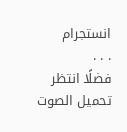انستجرام
. . .
فضلًا انتظر تحميل الصوت